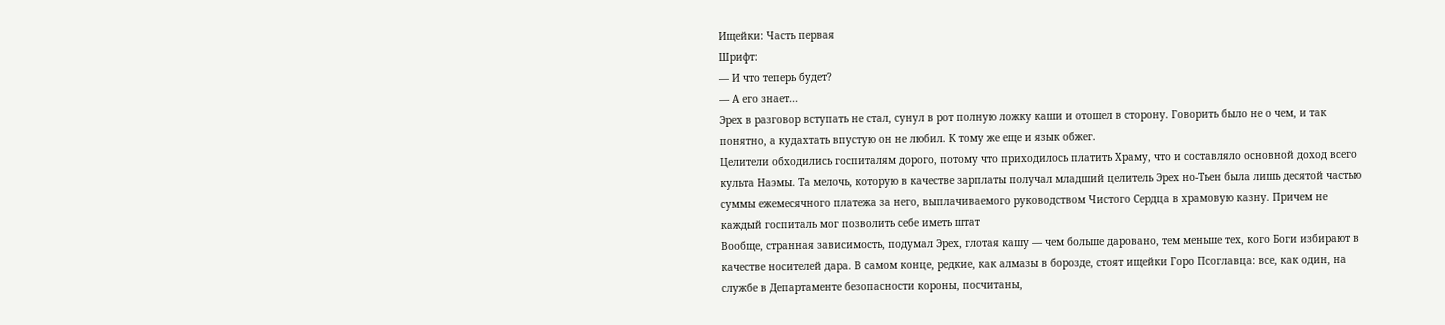Ищейки: Часть первая
Шрифт:
— И что теперь будет?
— А его знает...
Эрех в разговор вступать не стал, сунул в рот полную ложку каши и отошел в сторону. Говорить было не о чем, и так понятно, а кудахтать впустую он не любил. К тому же еще и язык обжег.
Целители обходились госпиталям дорого, потому что приходилось платить Храму, что и составляло основной доход всего культа Наэмы. Та мелочь, которую в качестве зарплаты получал младший целитель Эрех но-Тьен была лишь десятой частью суммы ежемесячного платежа за него, выплачиваемого руководством Чистого Сердца в храмовую казну. Причем не каждый госпиталь мог позволить себе иметь штат
Вообще, странная зависимость, подумал Эрех, глотая кашу — чем больше даровано, тем меньше тех, кого Боги избирают в качестве носителей дара. В самом конце, редкие, как алмазы в борозде, стоят ищейки Горо Псоглавца: все, как один, на службе в Департаменте безопасности короны, посчитаны,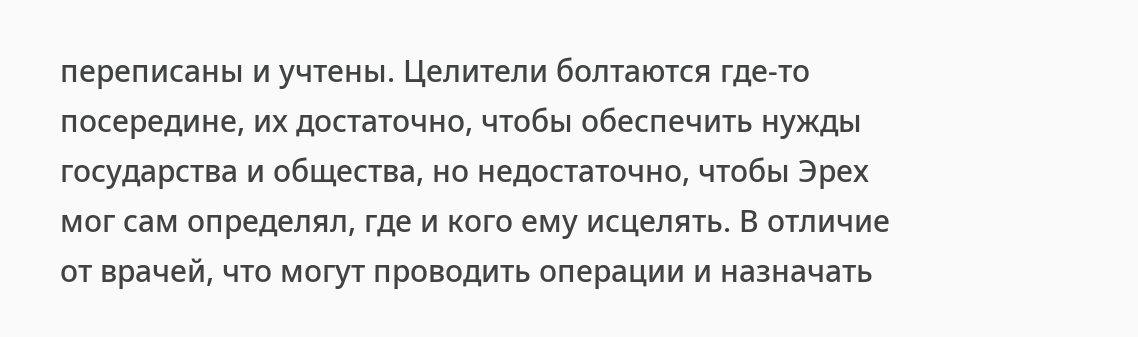переписаны и учтены. Целители болтаются где-то посередине, их достаточно, чтобы обеспечить нужды государства и общества, но недостаточно, чтобы Эрех мог сам определял, где и кого ему исцелять. В отличие от врачей, что могут проводить операции и назначать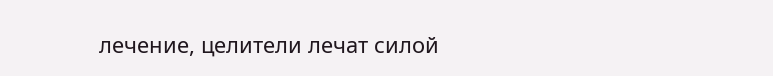лечение, целители лечат силой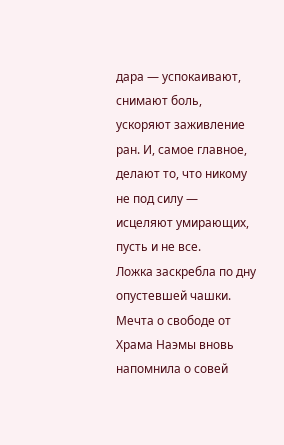дара — успокаивают, снимают боль, ускоряют заживление ран. И, самое главное, делают то, что никому не под силу — исцеляют умирающих, пусть и не все.
Ложка заскребла по дну опустевшей чашки.
Мечта о свободе от Храма Наэмы вновь напомнила о совей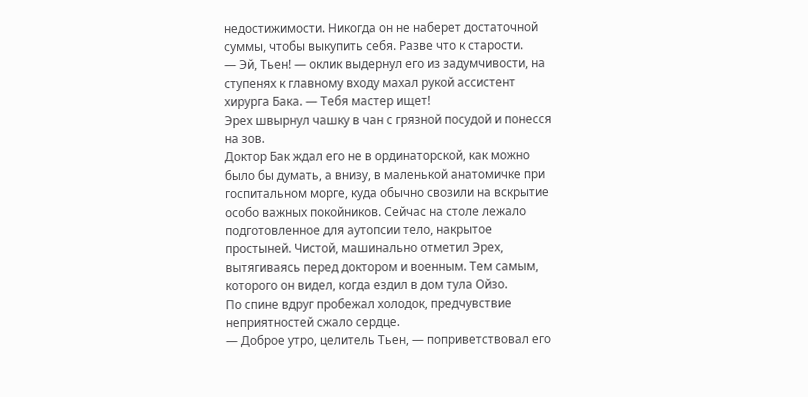недостижимости. Никогда он не наберет достаточной суммы, чтобы выкупить себя. Разве что к старости.
— Эй, Тьен! — оклик выдернул его из задумчивости, на ступенях к главному входу махал рукой ассистент хирурга Бака. — Тебя мастер ищет!
Эрех швырнул чашку в чан с грязной посудой и понесся на зов.
Доктор Бак ждал его не в ординаторской, как можно было бы думать, а внизу, в маленькой анатомичке при госпитальном морге, куда обычно свозили на вскрытие особо важных покойников. Сейчас на столе лежало подготовленное для аутопсии тело, накрытое простыней. Чистой, машинально отметил Эрех, вытягиваясь перед доктором и военным. Тем самым, которого он видел, когда ездил в дом тула Ойзо.
По спине вдруг пробежал холодок, предчувствие неприятностей сжало сердце.
— Доброе утро, целитель Тьен, — поприветствовал его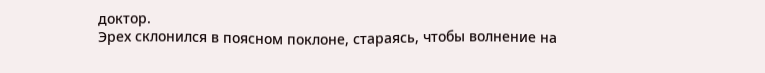доктор.
Эрех склонился в поясном поклоне, стараясь, чтобы волнение на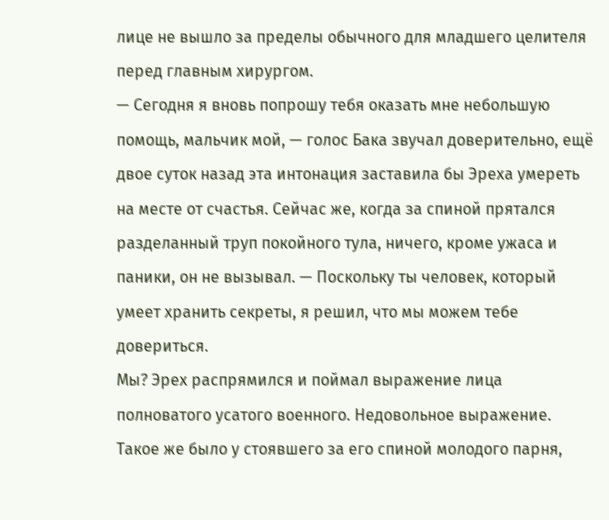лице не вышло за пределы обычного для младшего целителя перед главным хирургом.
— Сегодня я вновь попрошу тебя оказать мне небольшую помощь, мальчик мой, — голос Бака звучал доверительно, ещё двое суток назад эта интонация заставила бы Эреха умереть на месте от счастья. Сейчас же, когда за спиной прятался разделанный труп покойного тула, ничего, кроме ужаса и паники, он не вызывал. — Поскольку ты человек, который умеет хранить секреты, я решил, что мы можем тебе довериться.
Мы? Эрех распрямился и поймал выражение лица полноватого усатого военного. Недовольное выражение. Такое же было у стоявшего за его спиной молодого парня,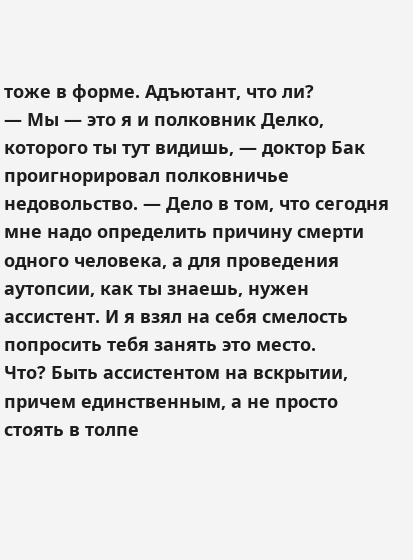тоже в форме. Адъютант, что ли?
— Мы — это я и полковник Делко, которого ты тут видишь, — доктор Бак проигнорировал полковничье недовольство. — Дело в том, что сегодня мне надо определить причину смерти одного человека, а для проведения аутопсии, как ты знаешь, нужен ассистент. И я взял на себя смелость попросить тебя занять это место.
Что? Быть ассистентом на вскрытии, причем единственным, а не просто стоять в толпе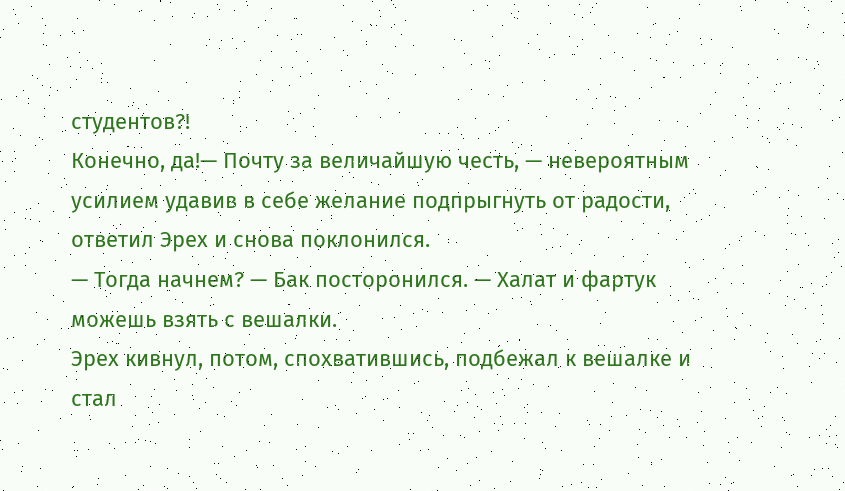студентов?!
Конечно, да!— Почту за величайшую честь, — невероятным усилием удавив в себе желание подпрыгнуть от радости, ответил Эрех и снова поклонился.
— Тогда начнем? — Бак посторонился. — Халат и фартук можешь взять с вешалки.
Эрех кивнул, потом, спохватившись, подбежал к вешалке и стал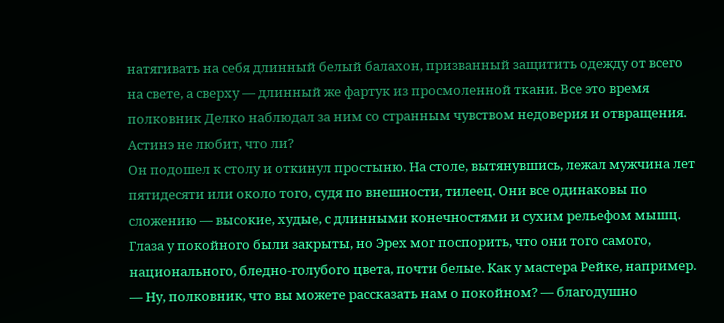натягивать на себя длинный белый балахон, призванный защитить одежду от всего на свете, а сверху — длинный же фартук из просмоленной ткани. Все это время полковник Делко наблюдал за ним со странным чувством недоверия и отвращения. Астинэ не любит, что ли?
Он подошел к столу и откинул простыню. На столе, вытянувшись, лежал мужчина лет пятидесяти или около того, судя по внешности, тилеец. Они все одинаковы по сложению — высокие, худые, с длинными конечностями и сухим рельефом мышц. Глаза у покойного были закрыты, но Эрех мог поспорить, что они того самого, национального, бледно-голубого цвета, почти белые. Как у мастера Рейке, например.
— Ну, полковник, что вы можете рассказать нам о покойном? — благодушно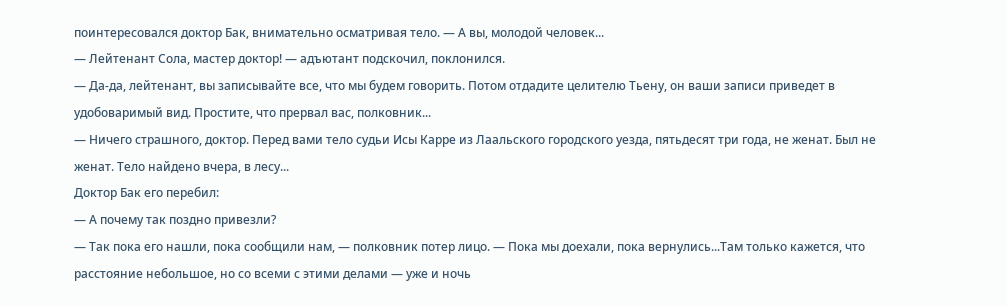поинтересовался доктор Бак, внимательно осматривая тело. — А вы, молодой человек...
— Лейтенант Сола, мастер доктор! — адъютант подскочил, поклонился.
— Да-да, лейтенант, вы записывайте все, что мы будем говорить. Потом отдадите целителю Тьену, он ваши записи приведет в удобоваримый вид. Простите, что прервал вас, полковник...
— Ничего страшного, доктор. Перед вами тело судьи Исы Карре из Лаальского городского уезда, пятьдесят три года, не женат. Был не женат. Тело найдено вчера, в лесу...
Доктор Бак его перебил:
— А почему так поздно привезли?
— Так пока его нашли, пока сообщили нам, — полковник потер лицо. — Пока мы доехали, пока вернулись...Там только кажется, что расстояние небольшое, но со всеми с этими делами — уже и ночь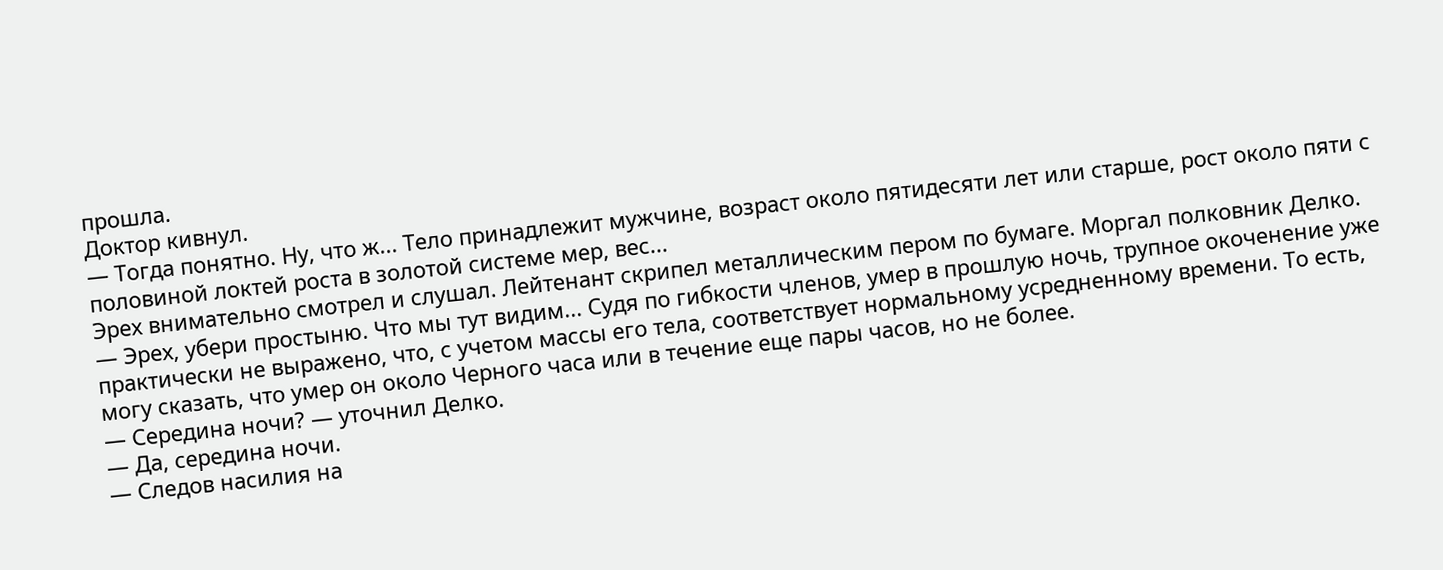прошла.
Доктор кивнул.
— Тогда понятно. Ну, что ж... Тело принадлежит мужчине, возраст около пятидесяти лет или старше, рост около пяти с половиной локтей роста в золотой системе мер, вес...
Эрех внимательно смотрел и слушал. Лейтенант скрипел металлическим пером по бумаге. Моргал полковник Делко.
— Эрех, убери простыню. Что мы тут видим... Судя по гибкости членов, умер в прошлую ночь, трупное окоченение уже практически не выражено, что, с учетом массы его тела, соответствует нормальному усредненному времени. То есть, могу сказать, что умер он около Черного часа или в течение еще пары часов, но не более.
— Середина ночи? — уточнил Делко.
— Да, середина ночи.
— Следов насилия на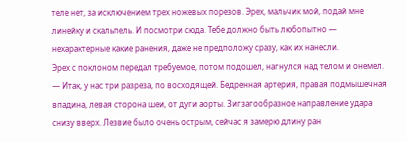теле нет, за исключением трех ножевых порезов. Эрех, мальчик мой, подай мне линейку и скальпель. И посмотри сюда. Тебе должно быть любопытно — нехарактерные какие ранения, даже не предположу сразу, как их нанесли.
Эрех с поклоном передал требуемое, потом подошел, нагнулся над телом и онемел.
— Итак, у нас три разреза, по восходящей. Бедренная артерия, правая подмышечная впадина, левая сторона шеи, от дуги аорты. Зигзагообразное направление удара снизу вверх. Лезвие было очень острым, сейчас я замерю длину ран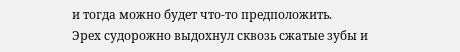и тогда можно будет что-то предположить.
Эрех судорожно выдохнул сквозь сжатые зубы и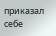приказал себе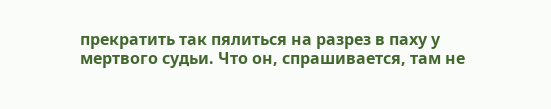прекратить так пялиться на разрез в паху у мертвого судьи. Что он, спрашивается, там не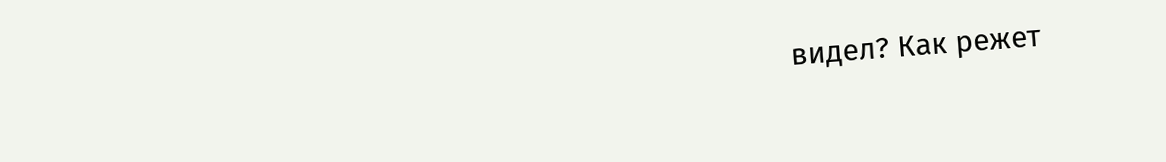видел? Как режет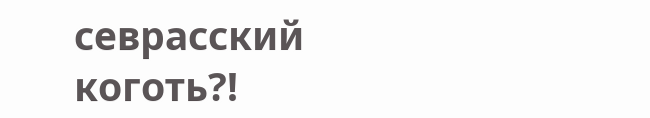севрасский коготь?!